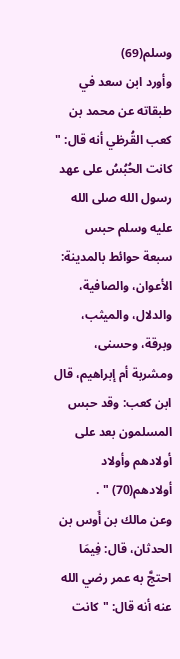وسلم(69)
وأورد ابن سعد في طبقاته عن محمد بن كعب القُرظي أنه قال: " كانت الحُبُسُ على عهد رسول الله صلى الله عليه وسلم حبس سبعة حوائط بالمدينة: الأعوان، والصافية، والدلال، والميثب، وبرقة، وحسنى، ومشربة أم إبراهيم، قال ابن كعب: وقد حبس المسلمون بعد على أولادهم وأولاد أولادهم(70) " .
وعن مالك بن أَوس بن الحدثان، قال: فِيمَا احتجَّ به عمر رضي الله عنه أنه قال: "كانت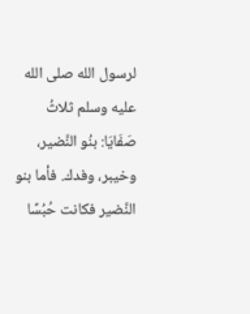لرسول الله صلى الله عليه وسلم ثلاثُ صَفَايَا: بنُو النَّضير، وخيبر، وفدك. فأما بنو النَّضير فكانت حُبُسًا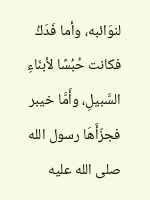لنوَائبه، وأما فَدَكُ فكانت حُبُسًا لأبنَاءِ السَّبيلِ، وأَمَّا خيبر فجزّأَهَا رسول الله صلى الله عليه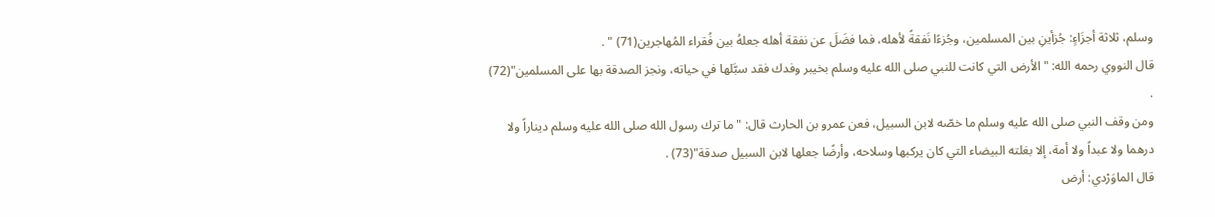وسلم، ثلاثة أجزَاءٍ: جُزأينِ بين المسلمين، وجُزءًا نَفقةً لأهله، فما فضَلَ عن نفقة أهله جعلهُ بين فُقراء المُهاجرين(71) " .
قال النووي رحمه الله: "الأرض التي كانت للنبي صلى الله عليه وسلم بخيبر وفدك فقد سبَّلها في حياته، ونجز الصدقة بها على المسلمين"(72) .
ومن وقف النبي صلى الله عليه وسلم ما خصّه لابن السبيل، فعن عمرو بن الحارث قال: "ما ترك رسول الله صلى الله عليه وسلم ديناراً ولا درهما ولا عبداً ولا أمة، إلا بغلته البيضاء التي كان يركبها وسلاحه، وأرضًا جعلها لابن السبيل صدقة"(73) .
قال الماوَرْدي: أرض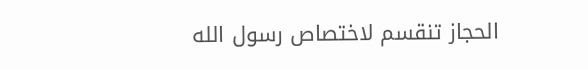الحجاز تنقسم لاختصاص رسول الله